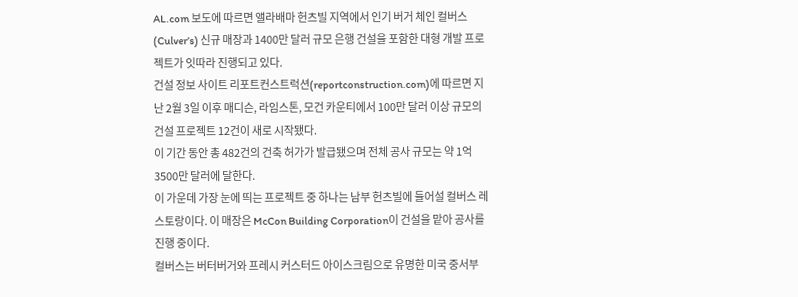AL.com 보도에 따르면 앨라배마 헌츠빌 지역에서 인기 버거 체인 컬버스(Culver’s) 신규 매장과 1400만 달러 규모 은행 건설을 포함한 대형 개발 프로젝트가 잇따라 진행되고 있다.
건설 정보 사이트 리포트컨스트럭션(reportconstruction.com)에 따르면 지난 2월 3일 이후 매디슨, 라임스톤, 모건 카운티에서 100만 달러 이상 규모의 건설 프로젝트 12건이 새로 시작됐다.
이 기간 동안 총 482건의 건축 허가가 발급됐으며 전체 공사 규모는 약 1억3500만 달러에 달한다.
이 가운데 가장 눈에 띄는 프로젝트 중 하나는 남부 헌츠빌에 들어설 컬버스 레스토랑이다. 이 매장은 McCon Building Corporation이 건설을 맡아 공사를 진행 중이다.
컬버스는 버터버거와 프레시 커스터드 아이스크림으로 유명한 미국 중서부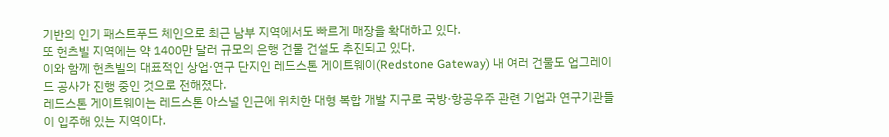기반의 인기 패스트푸드 체인으로 최근 남부 지역에서도 빠르게 매장을 확대하고 있다.
또 헌츠빌 지역에는 약 1400만 달러 규모의 은행 건물 건설도 추진되고 있다.
이와 함께 헌츠빌의 대표적인 상업·연구 단지인 레드스톤 게이트웨이(Redstone Gateway) 내 여러 건물도 업그레이드 공사가 진행 중인 것으로 전해졌다.
레드스톤 게이트웨이는 레드스톤 아스널 인근에 위치한 대형 복합 개발 지구로 국방·항공우주 관련 기업과 연구기관들이 입주해 있는 지역이다.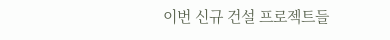이번 신규 건설 프로젝트들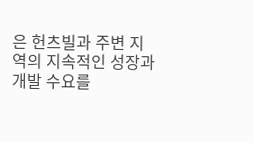은 헌츠빌과 주변 지역의 지속적인 성장과 개발 수요를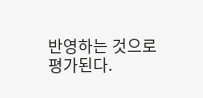반영하는 것으로 평가된다.